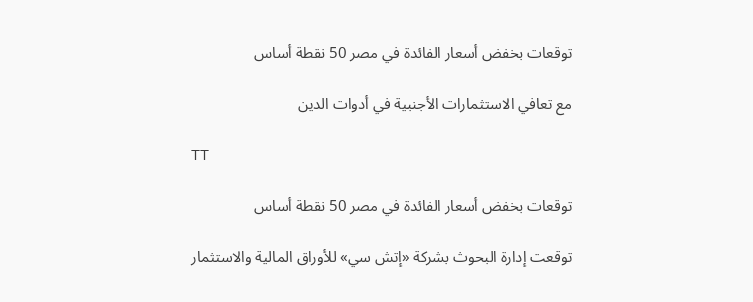توقعات بخفض أسعار الفائدة في مصر 50 نقطة أساس

مع تعافي الاستثمارات الأجنبية في أدوات الدين

TT

توقعات بخفض أسعار الفائدة في مصر 50 نقطة أساس

توقعت إدارة البحوث بشركة «إتش سي» للأوراق المالية والاستثمار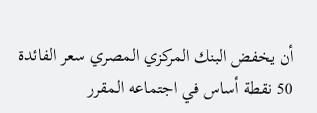أن يخفض البنك المركزي المصري سعر الفائدة 50 نقطة أساس في اجتماعه المقرر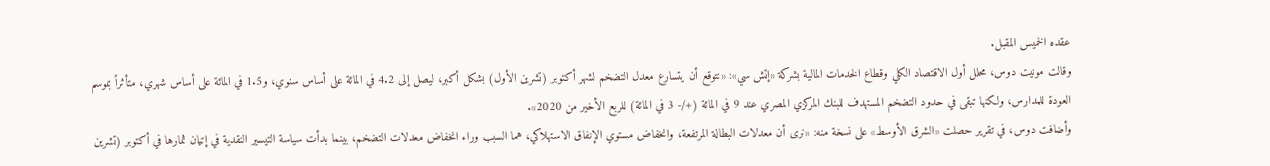عقده الخميس المقبل.
وقالت مونيت دوس، محلل أول الاقتصاد الكلي وقطاع الخدمات المالية بشركة «إتش سي»: «نتوقع أن يتسارع معدل التضخم لشهر أكتوبر (تشرين الأول) بشكل أكبر، ليصل إلى 4.2 في المائة على أساس سنوي، و1.5 في المائة على أساس شهري، متأثراً بموسم العودة للمدارس، ولكنها تبقى في حدود التضخم المستهدف للبنك المركزي المصري عند 9 في المائة (+/- 3 في المائة) للربع الأخير من 2020».
وأضافت دوس، في تقرير حصلت «الشرق الأوسط» على نسخة منه: «نرى أن معدلات البطالة المرتفعة، وانخفاض مستوي الإنفاق الاستهلاكي، هما السبب وراء انخفاض معدلات التضخم، بينما بدأت سياسة التيسير النقدية في إتيان ثمارها في أكتوبر (تشرين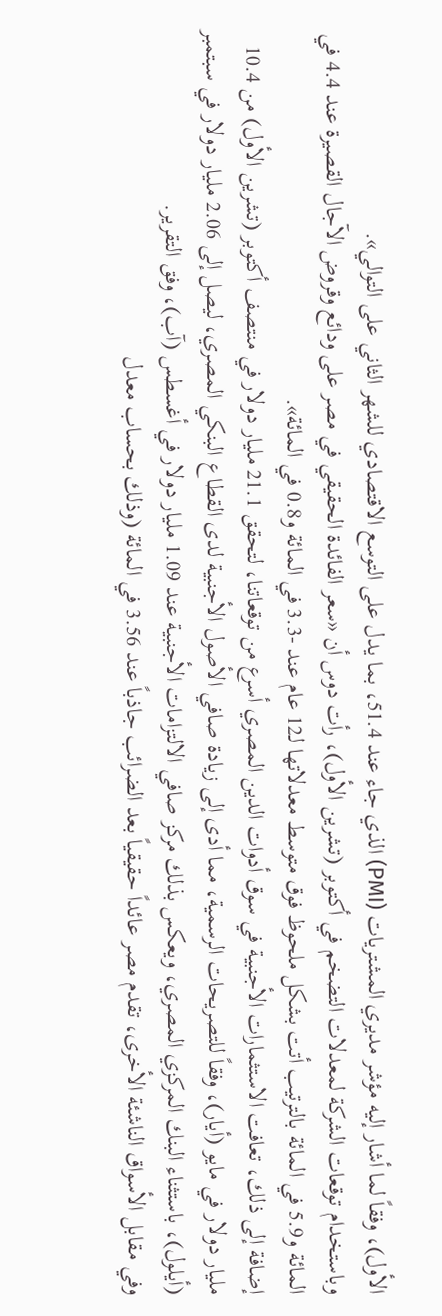الأول)، وفقاً لما أشار إليه مؤشر مديري المشتريات (PMI) الذي جاء عند 51.4، بما يدل على التوسع الاقتصادي للشهر الثاني على التوالي».
وباستخدام توقعات الشركة لمعدلات التضخم في أكتوبر (تشرين الأول)، رأت دوس أن «سعر الفائدة الحقيقي في مصر على ودائع وقروض الآجال القصيرة عند 4.4 في المائة و5.9 في المائة بالترتيب أتت بشكل ملحوظ فوق متوسط معدلاتها لـ12 عام عند -3.3 في المائة و0.8 في المائة».
إضافة إلى ذلك، تعافت الاستثمارات الأجنبية في سوق أدوات الدين المصري أسرع من توقعاتنا، لتحقق 21.1 مليار دولار في منتصف أكتوبر (تشرين الأول) من 10.4 مليار دولار في مايو (أيار)، وفقاً للتصريحات الرسمية، مما أدى إلى زيادة صافي الأصول الأجنبية لدى القطاع البنكي المصري، ليصل إلى 2.06 مليار دولار في سبتمبر (أيلول)، باستثناء البنك المركزي المصري، ويعكس بذلك مركز صافي الالتزامات الأجنبية عند 1.09 مليار دولار في أغسطس (آب)، وفق التقرير.
وفي مقابل الأسواق الناشئة الأخرى، تقدم مصر عائداً حقيقياً بعد الضرائب جاذباً عند 3.56 في المائة (وذلك بحساب معدل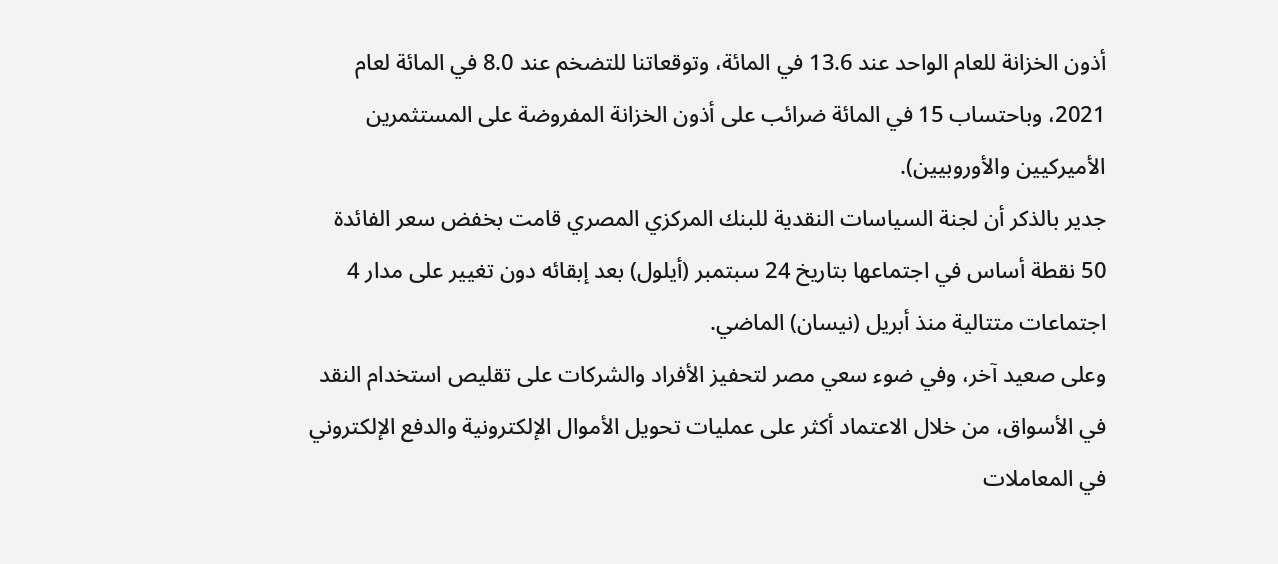أذون الخزانة للعام الواحد عند 13.6 في المائة، وتوقعاتنا للتضخم عند 8.0 في المائة لعام 2021، وباحتساب 15 في المائة ضرائب على أذون الخزانة المفروضة على المستثمرين الأميركيين والأوروبيين).
جدير بالذكر أن لجنة السياسات النقدية للبنك المركزي المصري قامت بخفض سعر الفائدة 50 نقطة أساس في اجتماعها بتاريخ 24 سبتمبر (أيلول) بعد إبقائه دون تغيير على مدار 4 اجتماعات متتالية منذ أبريل (نيسان) الماضي.
وعلى صعيد آخر، وفي ضوء سعي مصر لتحفيز الأفراد والشركات على تقليص استخدام النقد في الأسواق، من خلال الاعتماد أكثر على عمليات تحويل الأموال الإلكترونية والدفع الإلكتروني في المعاملات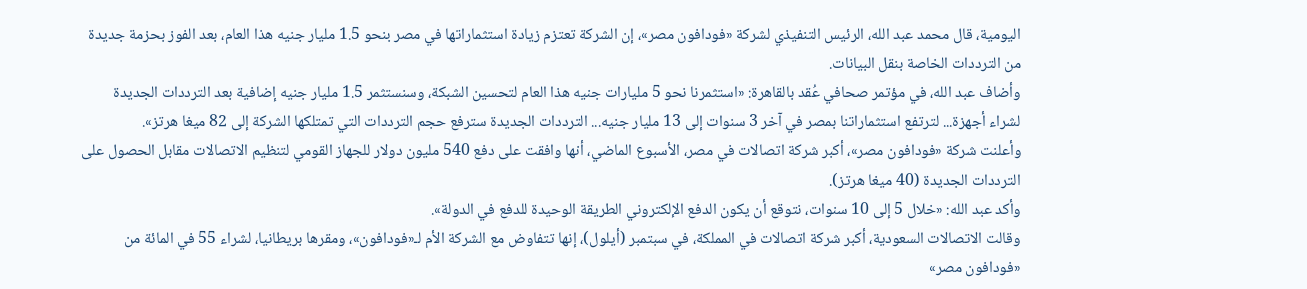اليومية، قال محمد عبد الله، الرئيس التنفيذي لشركة «فودافون مصر»، إن الشركة تعتزم زيادة استثماراتها في مصر بنحو 1.5 مليار جنيه هذا العام، بعد الفوز بحزمة جديدة من الترددات الخاصة بنقل البيانات.
وأضاف عبد الله، في مؤتمر صحافي عُقد بالقاهرة: «استثمرنا نحو 5 مليارات جنيه هذا العام لتحسين الشبكة، وسنستثمر 1.5 مليار جنيه إضافية بعد الترددات الجديدة لشراء أجهزة... لترتفع استثماراتنا بمصر في آخر 3 سنوات إلى 13 مليار جنيه... الترددات الجديدة سترفع حجم الترددات التي تمتلكها الشركة إلى 82 ميغا هرتز».
وأعلنت شركة «فودافون مصر»، أكبر شركة اتصالات في مصر، الأسبوع الماضي، أنها وافقت على دفع 540 مليون دولار للجهاز القومي لتنظيم الاتصالات مقابل الحصول على الترددات الجديدة (40 ميغا هرتز).
وأكد عبد الله: «خلال 5 إلى 10 سنوات، نتوقع أن يكون الدفع الإلكتروني الطريقة الوحيدة للدفع في الدولة».
وقالت الاتصالات السعودية، أكبر شركة اتصالات في المملكة، في سبتمبر (أيلول)، إنها تتفاوض مع الشركة الأم لـ«فودافون»، ومقرها بريطانيا، لشراء 55 في المائة من «فودافون مصر»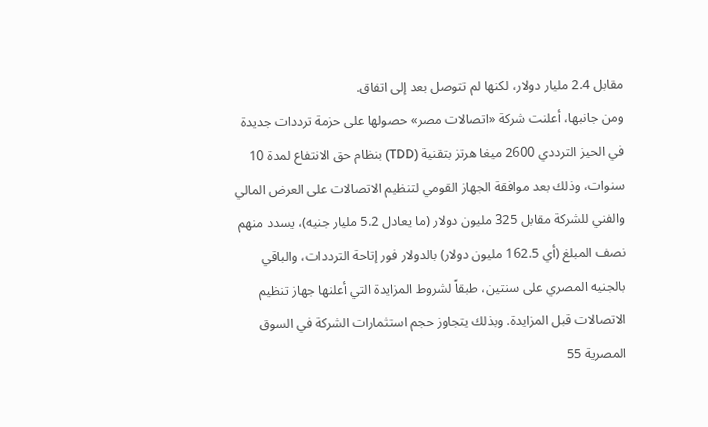مقابل 2.4 مليار دولار، لكنها لم تتوصل بعد إلى اتفاق.
ومن جانبها، أعلنت شركة «اتصالات مصر» حصولها على حزمة ترددات جديدة في الحيز الترددي 2600 ميغا هرتز بتقنية (TDD) بنظام حق الانتفاع لمدة 10 سنوات، وذلك بعد موافقة الجهاز القومي لتنظيم الاتصالات على العرض المالي والفني للشركة مقابل 325 مليون دولار (ما يعادل 5.2 مليار جنيه)، يسدد منهم نصف المبلغ (أي 162.5 مليون دولار) بالدولار فور إتاحة الترددات، والباقي بالجنيه المصري على سنتين، طبقاً لشروط المزايدة التي أعلنها جهاز تنظيم الاتصالات قبل المزايدة. وبذلك يتجاوز حجم استثمارات الشركة في السوق المصرية 55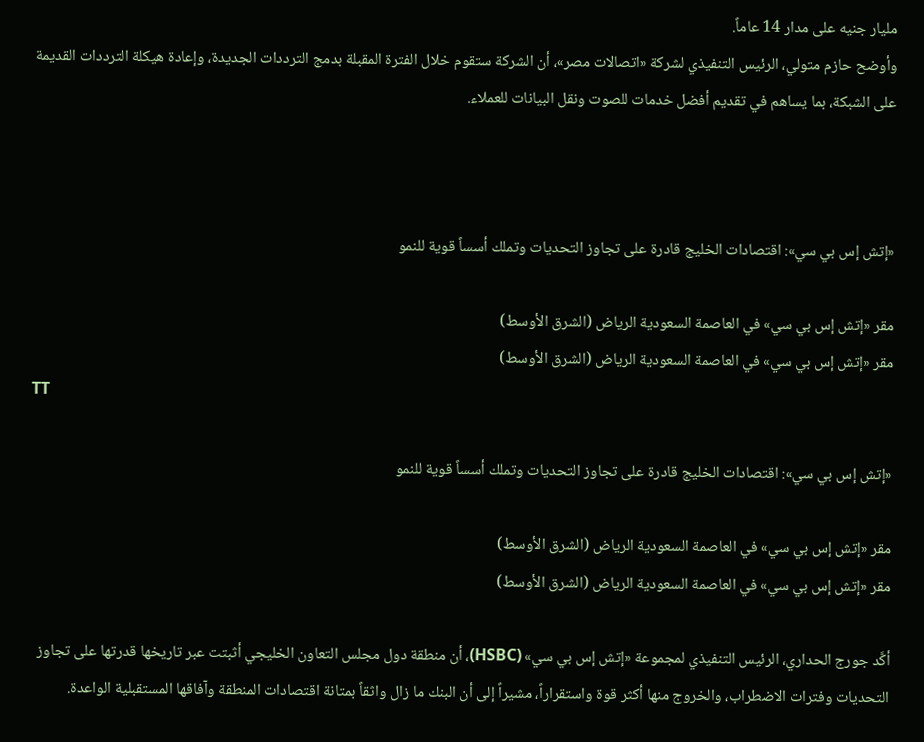مليار جنيه على مدار 14 عاماً.
وأوضح حازم متولي، الرئيس التنفيذي لشركة «اتصالات مصر»، أن الشركة ستقوم خلال الفترة المقبلة بدمج الترددات الجديدة، وإعادة هيكلة الترددات القديمة على الشبكة، بما يساهم في تقديم أفضل خدمات للصوت ونقل البيانات للعملاء.



«إتش إس بي سي»: اقتصادات الخليج قادرة على تجاوز التحديات وتملك أسساً قوية للنمو

مقر «إتش إس بي سي» في العاصمة السعودية الرياض (الشرق الأوسط)
مقر «إتش إس بي سي» في العاصمة السعودية الرياض (الشرق الأوسط)
TT

«إتش إس بي سي»: اقتصادات الخليج قادرة على تجاوز التحديات وتملك أسساً قوية للنمو

مقر «إتش إس بي سي» في العاصمة السعودية الرياض (الشرق الأوسط)
مقر «إتش إس بي سي» في العاصمة السعودية الرياض (الشرق الأوسط)

أكَّد جورج الحداري، الرئيس التنفيذي لمجموعة «إتش إس بي سي» (HSBC)، أن منطقة دول مجلس التعاون الخليجي أثبتت عبر تاريخها قدرتها على تجاوز التحديات وفترات الاضطراب، والخروج منها أكثر قوة واستقراراً، مشيراً إلى أن البنك ما زال واثقاً بمتانة اقتصادات المنطقة وآفاقها المستقبلية الواعدة.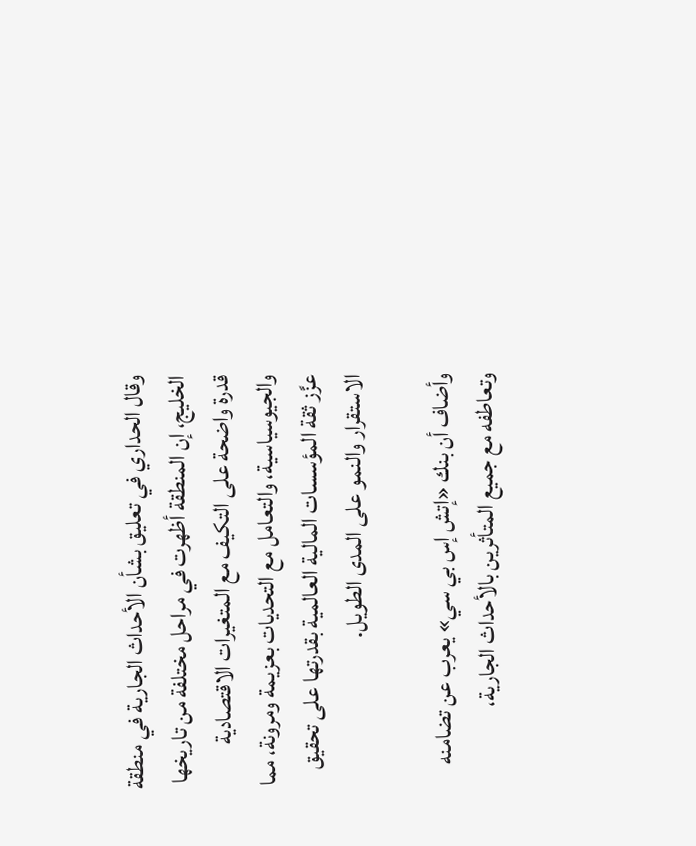وقال الحداري في تعليق بشأن الأحداث الجارية في منطقة الخليج، إن المنطقة أظهرت في مراحل مختلفة من تاريخها قدرة واضحة على التكيف مع المتغيرات الاقتصادية والجيوسياسية، والتعامل مع التحديات بعزيمة ومرونة، مما عزَّز ثقة المؤسسات المالية العالمية بقدرتها على تحقيق الاستقرار والنمو على المدى الطويل.

وأضاف أن بنك «إتش إس بي سي» يعرب عن تضامنه وتعاطفه مع جميع المتأثرين بالأحداث الجارية،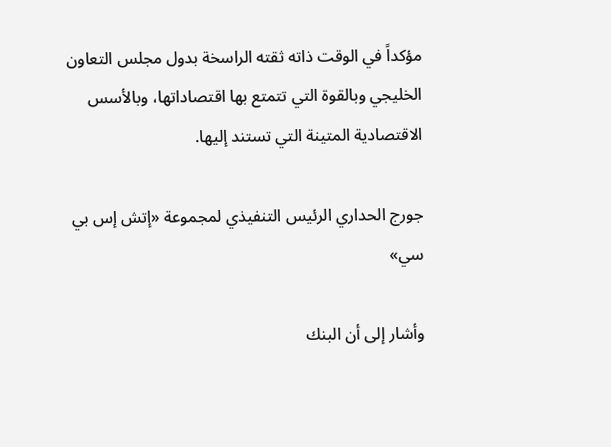مؤكداً في الوقت ذاته ثقته الراسخة بدول مجلس التعاون الخليجي وبالقوة التي تتمتع بها اقتصاداتها، وبالأسس الاقتصادية المتينة التي تستند إليها.

جورج الحداري الرئيس التنفيذي لمجموعة «إتش إس بي سي»

وأشار إلى أن البنك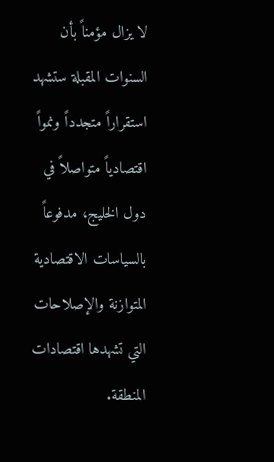لا يزال مؤمناً بأن السنوات المقبلة ستشهد استقراراً متجدداً ونمواً اقتصادياً متواصلاً في دول الخليج، مدفوعاً بالسياسات الاقتصادية المتوازنة والإصلاحات التي تشهدها اقتصادات المنطقة.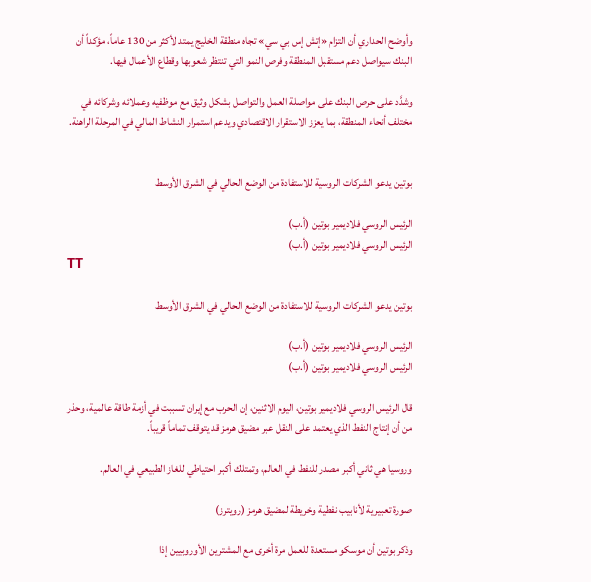وأوضح الحداري أن التزام «إتش إس بي سي» تجاه منطقة الخليج يمتد لأكثر من 130 عاماً، مؤكداً أن البنك سيواصل دعم مستقبل المنطقة وفرص النمو التي تنتظر شعوبها وقطاع الأعمال فيها.

وشدَّد على حرص البنك على مواصلة العمل والتواصل بشكل وثيق مع موظفيه وعملائه وشركائه في مختلف أنحاء المنطقة، بما يعزز الاستقرار الاقتصادي ويدعم استمرار النشاط المالي في المرحلة الراهنة.


بوتين يدعو الشركات الروسية للاستفادة من الوضع الحالي في الشرق الأوسط

الرئيس الروسي فلاديمير بوتين (أ.ب)
الرئيس الروسي فلاديمير بوتين (أ.ب)
TT

بوتين يدعو الشركات الروسية للاستفادة من الوضع الحالي في الشرق الأوسط

الرئيس الروسي فلاديمير بوتين (أ.ب)
الرئيس الروسي فلاديمير بوتين (أ.ب)

قال الرئيس الروسي فلاديمير بوتين، اليوم الاثنين، إن الحرب مع إيران تسببت في أزمة طاقة عالمية، وحذر من أن إنتاج النفط الذي يعتمد على النقل عبر مضيق هرمز قد يتوقف تماماً قريباً.

وروسيا هي ثاني أكبر مصدر للنفط في العالم، وتمتلك أكبر احتياطي للغاز الطبيعي في العالم.

صورة تعبيرية لأنابيب نفطية وخريطة لمضيق هرمز (رويترز)

وذكر بوتين أن موسكو مستعدة للعمل مرة أخرى مع المشترين الأوروبيين إذا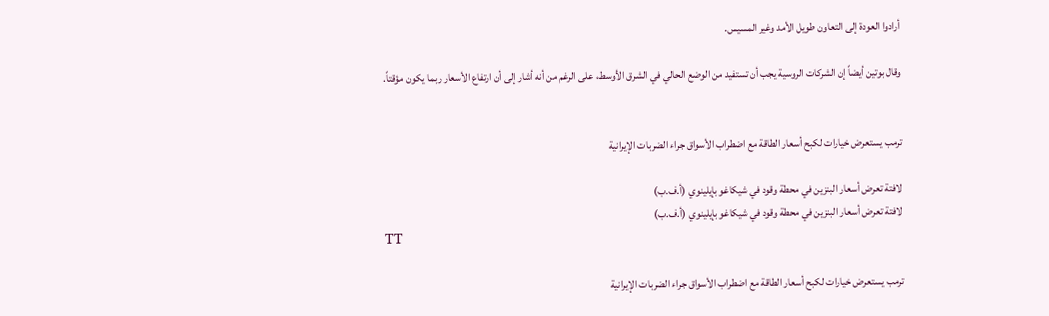أرادوا العودة إلى التعاون طويل الأمد وغير المسيس.

وقال بوتين أيضاً إن الشركات الروسية يجب أن تستفيد من الوضع الحالي في الشرق الأوسط، على الرغم من أنه أشار إلى أن ارتفاع الأسعار ربما يكون مؤقتاً.


ترمب يستعرض خيارات لكبح أسعار الطاقة مع اضطراب الأسواق جراء الضربات الإيرانية

لافتة تعرض أسعار البنزين في محطة وقود في شيكاغو بإيلينوي (أ.ف.ب)
لافتة تعرض أسعار البنزين في محطة وقود في شيكاغو بإيلينوي (أ.ف.ب)
TT

ترمب يستعرض خيارات لكبح أسعار الطاقة مع اضطراب الأسواق جراء الضربات الإيرانية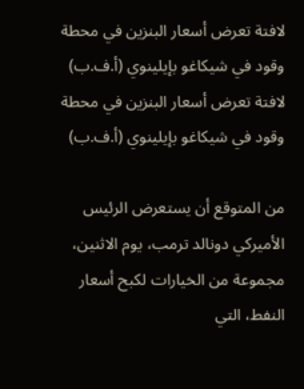لافتة تعرض أسعار البنزين في محطة وقود في شيكاغو بإيلينوي (أ.ف.ب)
لافتة تعرض أسعار البنزين في محطة وقود في شيكاغو بإيلينوي (أ.ف.ب)

من المتوقع أن يستعرض الرئيس الأميركي دونالد ترمب، يوم الاثنين، مجموعة من الخيارات لكبح أسعار النفط، التي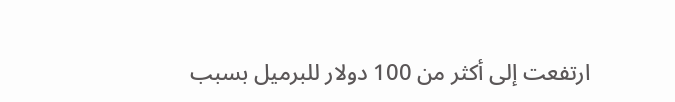ارتفعت إلى أكثر من 100 دولار للبرميل بسبب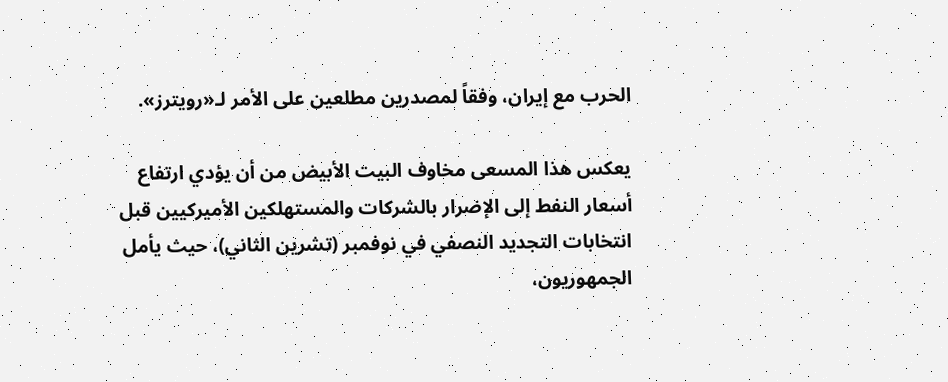الحرب مع إيران، وفقاً لمصدرين مطلعين على الأمر لـ«رويترز».

يعكس هذا المسعى مخاوف البيت الأبيض من أن يؤدي ارتفاع أسعار النفط إلى الإضرار بالشركات والمستهلكين الأميركيين قبل انتخابات التجديد النصفي في نوفمبر (تشرين الثاني)، حيث يأمل الجمهوريون،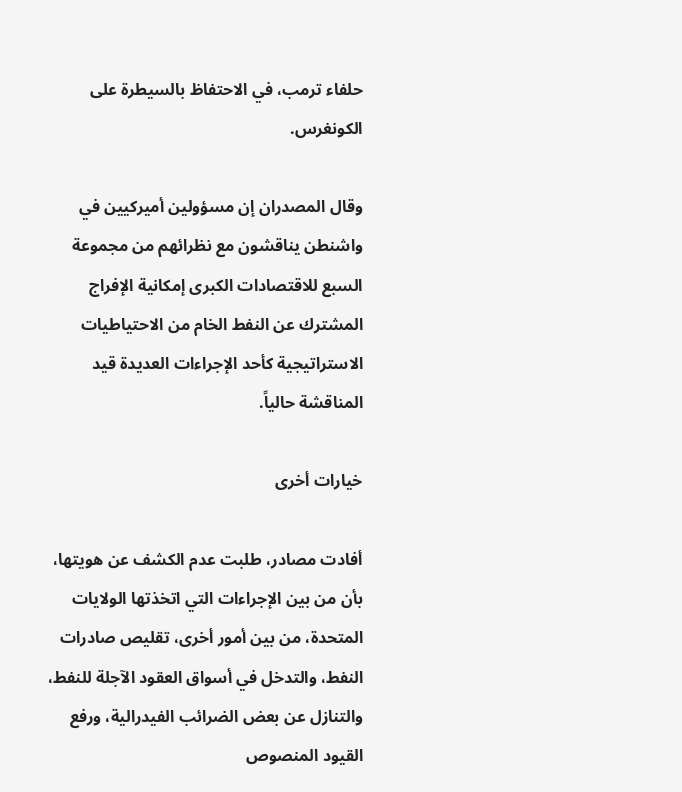حلفاء ترمب، في الاحتفاظ بالسيطرة على الكونغرس.

وقال المصدران إن مسؤولين أميركيين في واشنطن يناقشون مع نظرائهم من مجموعة السبع للاقتصادات الكبرى إمكانية الإفراج المشترك عن النفط الخام من الاحتياطيات الاستراتيجية كأحد الإجراءات العديدة قيد المناقشة حالياً.

خيارات أخرى

أفادت مصادر، طلبت عدم الكشف عن هويتها، بأن من بين الإجراءات التي اتخذتها الولايات المتحدة، من بين أمور أخرى، تقليص صادرات النفط، والتدخل في أسواق العقود الآجلة للنفط، والتنازل عن بعض الضرائب الفيدرالية، ورفع القيود المنصوص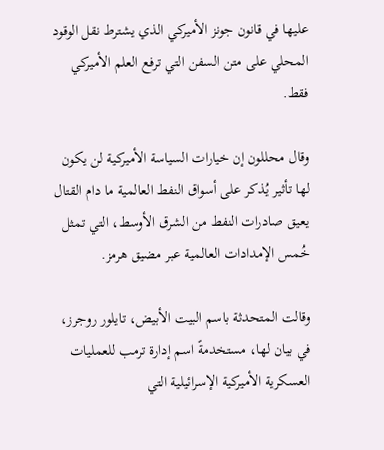عليها في قانون جونز الأميركي الذي يشترط نقل الوقود المحلي على متن السفن التي ترفع العلم الأميركي فقط.

وقال محللون إن خيارات السياسة الأميركية لن يكون لها تأثير يُذكر على أسواق النفط العالمية ما دام القتال يعيق صادرات النفط من الشرق الأوسط، التي تمثل خُمس الإمدادات العالمية عبر مضيق هرمز.

وقالت المتحدثة باسم البيت الأبيض، تايلور روجرز، في بيان لها، مستخدمةً اسم إدارة ترمب للعمليات العسكرية الأميركية الإسرائيلية التي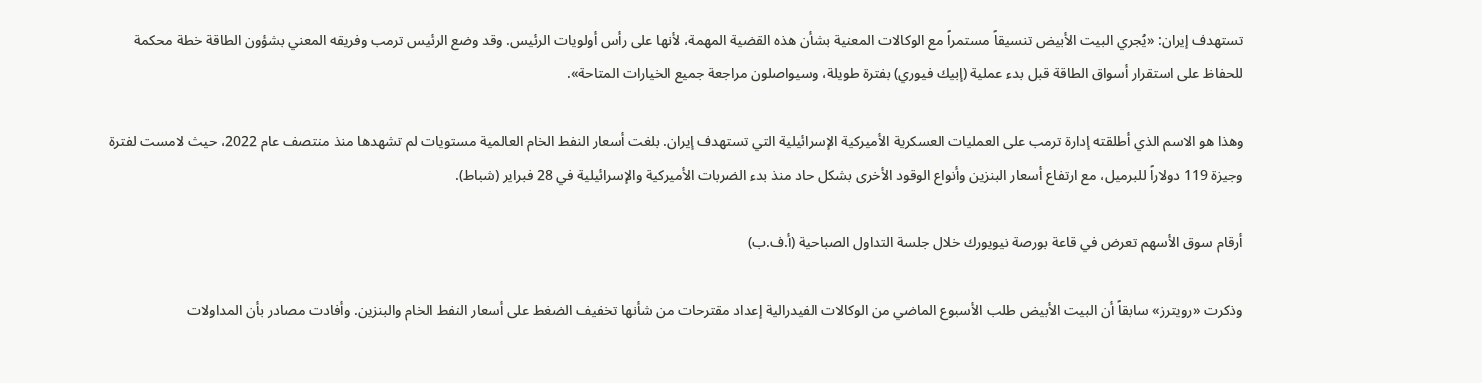تستهدف إيران: «يُجري البيت الأبيض تنسيقاً مستمراً مع الوكالات المعنية بشأن هذه القضية المهمة، لأنها على رأس أولويات الرئيس. وقد وضع الرئيس ترمب وفريقه المعني بشؤون الطاقة خطة محكمة للحفاظ على استقرار أسواق الطاقة قبل بدء عملية (إبيك فيوري) بفترة طويلة، وسيواصلون مراجعة جميع الخيارات المتاحة».

وهذا هو الاسم الذي أطلقته إدارة ترمب على العمليات العسكرية الأميركية الإسرائيلية التي تستهدف إيران. بلغت أسعار النفط الخام العالمية مستويات لم تشهدها منذ منتصف عام 2022، حيث لامست لفترة وجيزة 119 دولاراً للبرميل، مع ارتفاع أسعار البنزين وأنواع الوقود الأخرى بشكل حاد منذ بدء الضربات الأميركية والإسرائيلية في 28 فبراير (شباط).

أرقام سوق الأسهم تعرض في قاعة بورصة نيويورك خلال جلسة التداول الصباحية (أ.ف.ب)

وذكرت «رويترز» سابقاً أن البيت الأبيض طلب الأسبوع الماضي من الوكالات الفيدرالية إعداد مقترحات من شأنها تخفيف الضغط على أسعار النفط الخام والبنزين. وأفادت مصادر بأن المداولات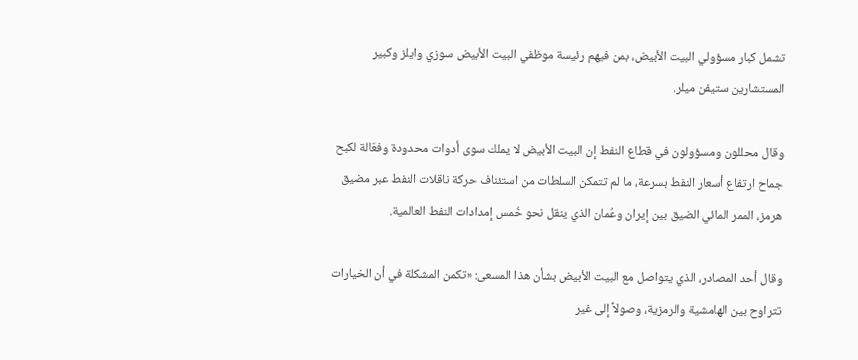تشمل كبار مسؤولي البيت الأبيض، بمن فيهم رئيسة موظفي البيت الأبيض سوزي وايلز وكبير المستشارين ستيفن ميلر.

وقال محللون ومسؤولون في قطاع النفط إن البيت الأبيض لا يملك سوى أدوات محدودة وفعّالة لكبح جماح ارتفاع أسعار النفط بسرعة، ما لم تتمكن السلطات من استئناف حركة ناقلات النفط عبر مضيق هرمز، الممر المائي الضيق بين إيران وعُمان الذي ينقل نحو خُمس إمدادات النفط العالمية.

وقال أحد المصادر، الذي يتواصل مع البيت الأبيض بشأن هذا المسعى: «تكمن المشكلة في أن الخيارات تتراوح بين الهامشية والرمزية، وصولاً إلى غير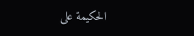الحكيمة على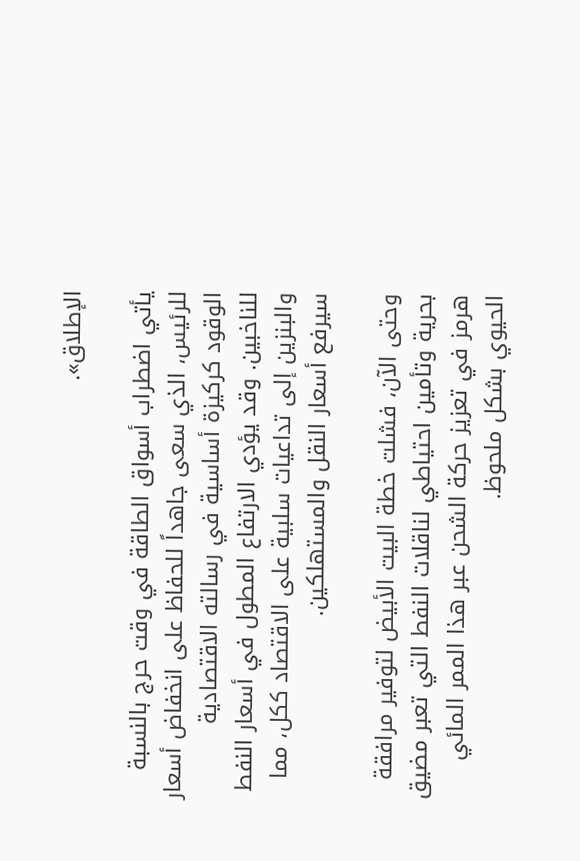الإطلاق».

يأتي اضطراب أسواق الطاقة في وقت حرج بالنسبة للرئيس، الذي سعى جاهداً للحفاظ على انخفاض أسعار الوقود كركيزة أساسية في رسالته الاقتصادية للناخبين. وقد يؤدي الارتفاع المطول في أسعار النفط والبنزين إلى تداعيات سلبية على الاقتصاد ككل، مما سيرفع أسعار النقل والمستهلكين.

وحتى الآن، فشلت خطة البيت الأبيض لتوفير مرافقة بحرية وتأمين احتياطي لناقلات النفط التي تعبر مضيق هرمز في تعزيز حركة الشحن عبر هذا الممر المائي الحيوي بشكل ملحوظ.